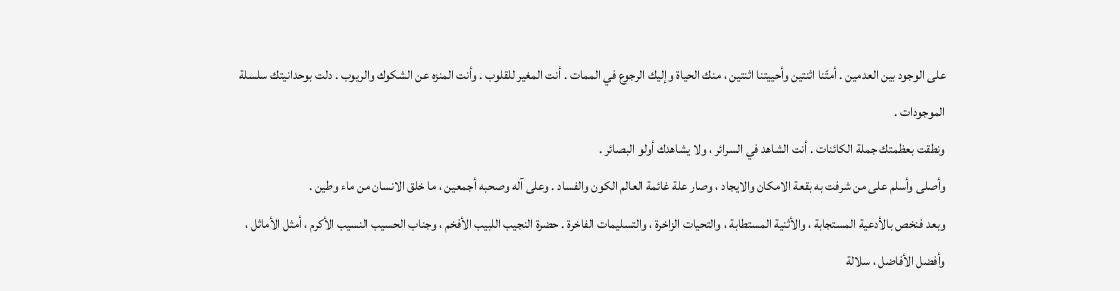على الوجود بين العدمين . أمتّنا اثنتين وأحييتنا اثنتين ، منك الحياة وإليك الرجوع في الممات . أنت المغير للقلوب . وأنت المنزه عن الشكوك والريوب . دلت بوحدانيتك سلسلة الموجودات .
ونطقت بعظمتك جملة الكائنات . أنت الشاهد في السرائر ، ولا يشاهدك أولو البصائر .
وأصلى وأسلم على من شرفت به بقعة الامكان والايجاد ، وصار علة غائمة العالم الكون والفساد . وعلى آله وصحبه أجمعين ، ما خلق الانسان من ماء وطين .
وبعد فنخص بالأدعية المستجابة ، والأثنية المستطابة ، والتحيات الزاخرة ، والتسليمات الفاخرة . حضرة النجيب اللبيب الأفخم ، وجناب الحسيب النسيب الأكرم ، أمثل الأماثل ، وأفضل الأفاضل ، سلالة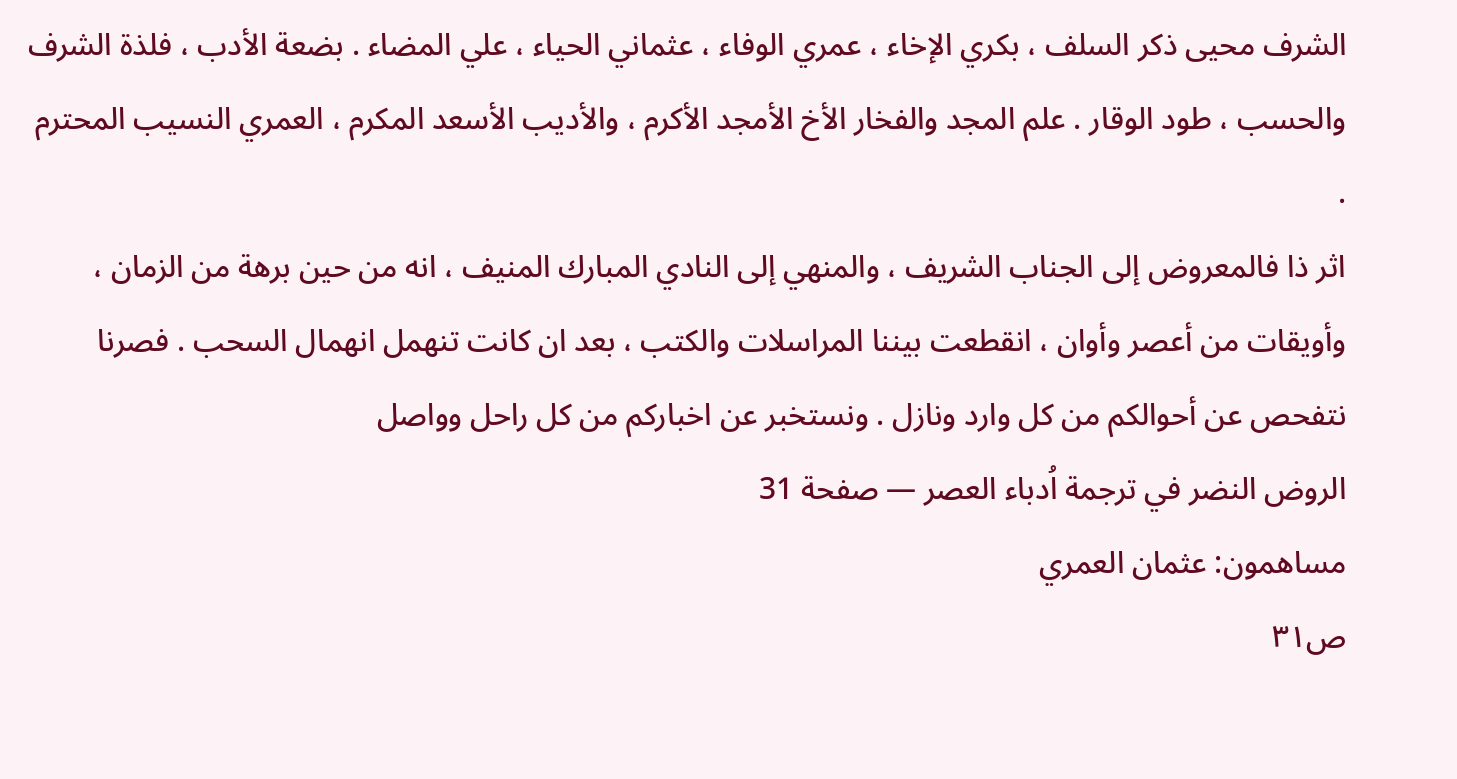الشرف محيى ذكر السلف ، بكري الإخاء ، عمري الوفاء ، عثماني الحياء ، علي المضاء . بضعة الأدب ، فلذة الشرف والحسب ، طود الوقار . علم المجد والفخار الأخ الأمجد الأكرم ، والأديب الأسعد المكرم ، العمري النسيب المحترم .
اثر ذا فالمعروض إلى الجناب الشريف ، والمنهي إلى النادي المبارك المنيف ، انه من حين برهة من الزمان ، وأويقات من أعصر وأوان ، انقطعت بيننا المراسلات والكتب ، بعد ان كانت تنهمل انهمال السحب . فصرنا نتفحص عن أحوالكم من كل وارد ونازل . ونستخبر عن اخباركم من كل راحل وواصل
الروض النضر في ترجمة اُدباء العصر — صفحة 31
مساهمون: عثمان العمري
ص٣١